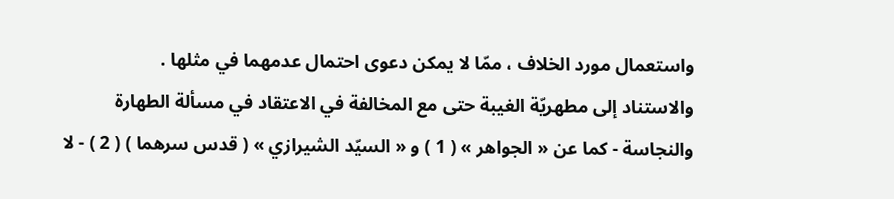واستعمال مورد الخلاف ، ممّا لا يمكن دعوى احتمال عدمهما في مثلها .
والاستناد إلى مطهريّة الغيبة حتى مع المخالفة في الاعتقاد في مسألة الطهارة
والنجاسة - كما عن « الجواهر » ( 1 ) و « السيّد الشيرازي » ( قدس سرهما ) ( 2 ) - لا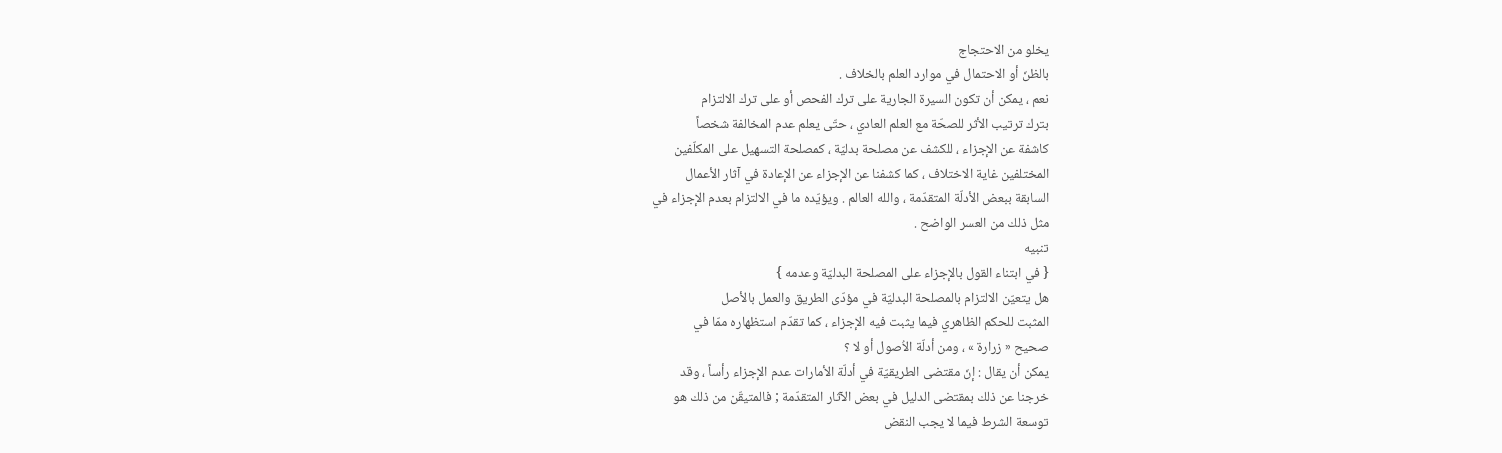يخلو من الاحتجاج
بالظنّ أو الاحتمال في موارد العلم بالخلاف .
نعم ، يمكن أن تكون السيرة الجارية على ترك الفحص أو على ترك الالتزام
بترك ترتيب الأثر للصحّة مع العلم العادي ، حتّى يعلم عدم المخالفة شخصاً
كاشفة عن الإجزاء ، للكشف عن مصلحة بدليّة ، كمصلحة التسهيل على المكلّفين
المختلفين غاية الاختلاف ، كما كشفنا عن الإجزاء عن الإعادة في آثار الأعمال
السابقة ببعض الأدلّة المتقدّمة ، والله العالم . ويؤيّده ما في الالتزام بعدم الإجزاء في
مثل ذلك من العسر الواضح .
تنبيه
{ في ابتناء القول بالإجزاء على المصلحة البدليّة وعدمه }
هل يتعيّن الالتزام بالمصلحة البدليّة في مؤدّى الطريق والعمل بالأصل
المثبت للحكم الظاهري فيما يثبت فيه الإجزاء ، كما تقدّم استظهاره ممّا في
صحيح « زرارة » ، ومن أدلّة الاُصول أو لا ؟
يمكن أن يقال : إنّ مقتضى الطريقيّة في أدلّة الأمارات عدم الإجزاء رأساً ، وقد
خرجنا عن ذلك بمقتضى الدليل في بعض الآثار المتقدّمة ; فالمتيقّن من ذلك هو
توسعة الشرط فيما لا يجب النقض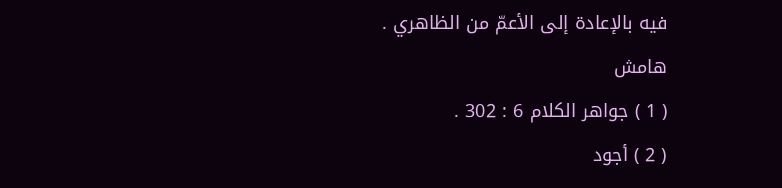فيه بالإعادة إلى الأعمّ من الظاهري .
هامش
( 1 ) جواهر الكلام 6 : 302 .
( 2 ) أجود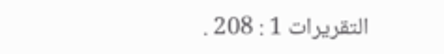التقريرات 1 : 208 .